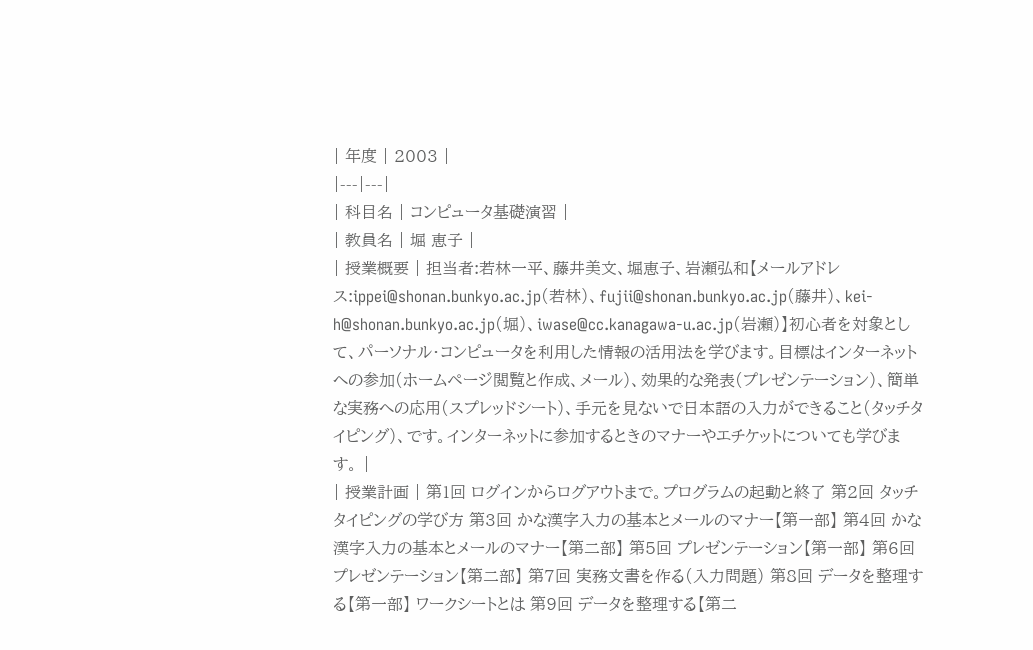| 年度 | 2003 |
|---|---|
| 科目名 | コンピュータ基礎演習 |
| 教員名 | 堀 恵子 |
| 授業概要 | 担当者:若林一平、藤井美文、堀恵子、岩瀬弘和【メールアドレス:ippei@shonan.bunkyo.ac.jp(若林)、fujii@shonan.bunkyo.ac.jp(藤井)、kei-h@shonan.bunkyo.ac.jp(堀)、iwase@cc.kanagawa-u.ac.jp(岩瀬)】初心者を対象として、パーソナル・コンピュータを利用した情報の活用法を学びます。目標はインターネットへの参加(ホームページ閲覧と作成、メール)、効果的な発表(プレゼンテーション)、簡単な実務への応用(スプレッドシート)、手元を見ないで日本語の入力ができること(タッチタイピング)、です。インターネットに参加するときのマナーやエチケットについても学びます。 |
| 授業計画 | 第1回 ログインからログアウトまで。プログラムの起動と終了 第2回 タッチタイピングの学び方 第3回 かな漢字入力の基本とメールのマナー【第一部】 第4回 かな漢字入力の基本とメールのマナー【第二部】 第5回 プレゼンテーション【第一部】 第6回 プレゼンテーション【第二部】 第7回 実務文書を作る(入力問題) 第8回 データを整理する【第一部】 ワークシートとは 第9回 データを整理する【第二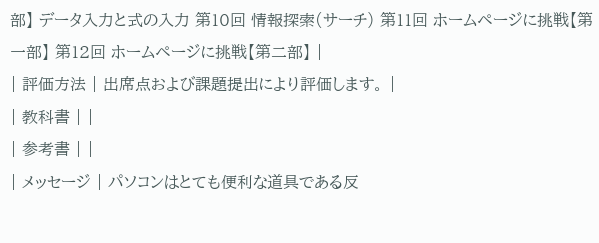部】 データ入力と式の入力 第10回 情報探索(サーチ) 第11回 ホームページに挑戦【第一部】 第12回 ホームページに挑戦【第二部】 |
| 評価方法 | 出席点および課題提出により評価します。 |
| 教科書 | |
| 参考書 | |
| メッセージ | パソコンはとても便利な道具である反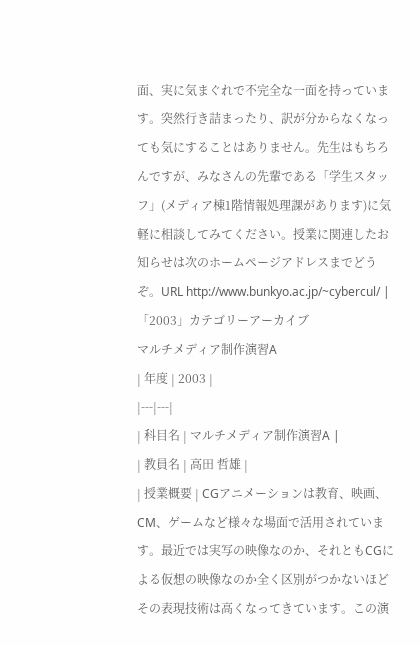面、実に気まぐれで不完全な一面を持っています。突然行き詰まったり、訳が分からなくなっても気にすることはありません。先生はもちろんですが、みなさんの先輩である「学生スタッフ」(メディア棟1階情報処理課があります)に気軽に相談してみてください。授業に関連したお知らせは次のホームページアドレスまでどうぞ。URL http://www.bunkyo.ac.jp/~cybercul/ |
「2003」カテゴリーアーカイブ
マルチメディア制作演習A
| 年度 | 2003 |
|---|---|
| 科目名 | マルチメディア制作演習A |
| 教員名 | 高田 哲雄 |
| 授業概要 | CGアニメーションは教育、映画、CM、ゲームなど様々な場面で活用されています。最近では実写の映像なのか、それともCGによる仮想の映像なのか全く区別がつかないほどその表現技術は高くなってきています。この演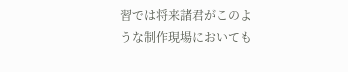習では将来諸君がこのような制作現場においても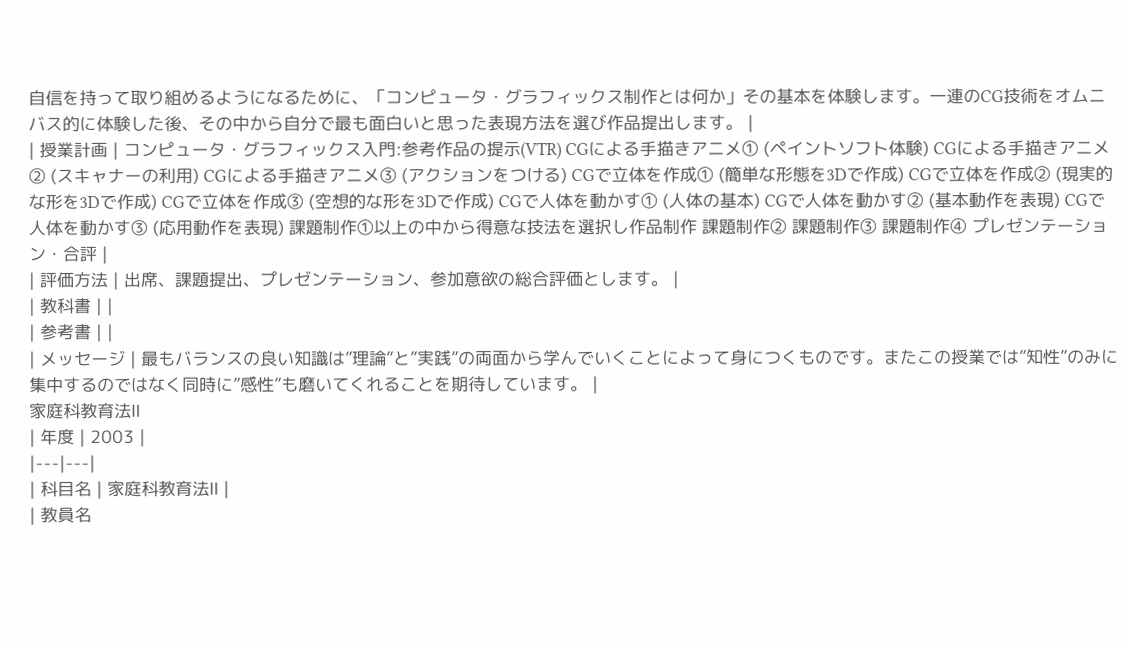自信を持って取り組めるようになるために、「コンピュータ・グラフィックス制作とは何か」その基本を体験します。一連のCG技術をオムニバス的に体験した後、その中から自分で最も面白いと思った表現方法を選び作品提出します。 |
| 授業計画 | コンピュータ・グラフィックス入門:参考作品の提示(VTR) CGによる手描きアニメ① (ペイントソフト体験) CGによる手描きアニメ② (スキャナーの利用) CGによる手描きアニメ③ (アクションをつける) CGで立体を作成① (簡単な形態を3Dで作成) CGで立体を作成② (現実的な形を3Dで作成) CGで立体を作成③ (空想的な形を3Dで作成) CGで人体を動かす① (人体の基本) CGで人体を動かす② (基本動作を表現) CGで人体を動かす③ (応用動作を表現) 課題制作①以上の中から得意な技法を選択し作品制作 課題制作② 課題制作③ 課題制作④ プレゼンテーション・合評 |
| 評価方法 | 出席、課題提出、プレゼンテーション、参加意欲の総合評価とします。 |
| 教科書 | |
| 参考書 | |
| メッセージ | 最もバランスの良い知識は”理論”と”実践”の両面から学んでいくことによって身につくものです。またこの授業では”知性”のみに集中するのではなく同時に”感性”も磨いてくれることを期待しています。 |
家庭科教育法Ⅱ
| 年度 | 2003 |
|---|---|
| 科目名 | 家庭科教育法Ⅱ |
| 教員名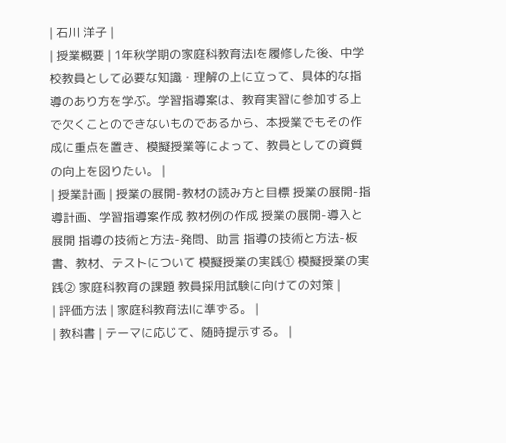| 石川 洋子 |
| 授業概要 | 1年秋学期の家庭科教育法Ⅰを履修した後、中学校教員として必要な知識・理解の上に立って、具体的な指導のあり方を学ぶ。学習指導案は、教育実習に参加する上で欠くことのできないものであるから、本授業でもその作成に重点を置き、模擬授業等によって、教員としての資質の向上を図りたい。 |
| 授業計画 | 授業の展開-教材の読み方と目標 授業の展開-指導計画、学習指導案作成 教材例の作成 授業の展開-導入と展開 指導の技術と方法-発問、助言 指導の技術と方法-板書、教材、テストについて 模擬授業の実践① 模擬授業の実践② 家庭科教育の課題 教員採用試験に向けての対策 |
| 評価方法 | 家庭科教育法Ⅰに準ずる。 |
| 教科書 | テーマに応じて、随時提示する。 |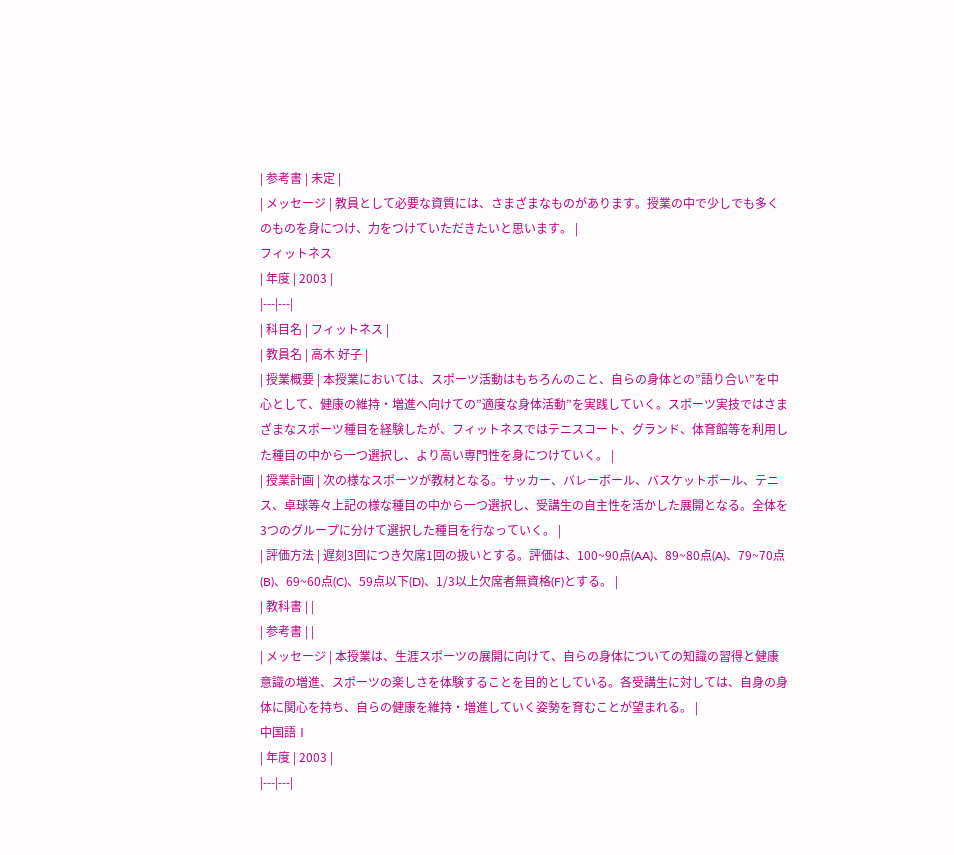| 参考書 | 未定 |
| メッセージ | 教員として必要な資質には、さまざまなものがあります。授業の中で少しでも多くのものを身につけ、力をつけていただきたいと思います。 |
フィットネス
| 年度 | 2003 |
|---|---|
| 科目名 | フィットネス |
| 教員名 | 高木 好子 |
| 授業概要 | 本授業においては、スポーツ活動はもちろんのこと、自らの身体との”語り合い”を中心として、健康の維持・増進へ向けての”適度な身体活動”を実践していく。スポーツ実技ではさまざまなスポーツ種目を経験したが、フィットネスではテニスコート、グランド、体育館等を利用した種目の中から一つ選択し、より高い専門性を身につけていく。 |
| 授業計画 | 次の様なスポーツが教材となる。サッカー、バレーボール、バスケットボール、テニス、卓球等々上記の様な種目の中から一つ選択し、受講生の自主性を活かした展開となる。全体を3つのグループに分けて選択した種目を行なっていく。 |
| 評価方法 | 遅刻3回につき欠席1回の扱いとする。評価は、100~90点(AA)、89~80点(A)、79~70点(B)、69~60点(C)、59点以下(D)、1/3以上欠席者無資格(F)とする。 |
| 教科書 | |
| 参考書 | |
| メッセージ | 本授業は、生涯スポーツの展開に向けて、自らの身体についての知識の習得と健康意識の増進、スポーツの楽しさを体験することを目的としている。各受講生に対しては、自身の身体に関心を持ち、自らの健康を維持・増進していく姿勢を育むことが望まれる。 |
中国語Ⅰ
| 年度 | 2003 |
|---|---|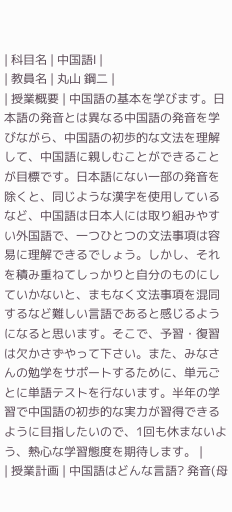| 科目名 | 中国語Ⅰ |
| 教員名 | 丸山 鋼二 |
| 授業概要 | 中国語の基本を学びます。日本語の発音とは異なる中国語の発音を学びながら、中国語の初歩的な文法を理解して、中国語に親しむことができることが目標です。日本語にない一部の発音を除くと、同じような漢字を使用しているなど、中国語は日本人には取り組みやすい外国語で、一つひとつの文法事項は容易に理解できるでしょう。しかし、それを積み重ねてしっかりと自分のものにしていかないと、まもなく文法事項を混同するなど難しい言語であると感じるようになると思います。そこで、予習・復習は欠かさずやって下さい。また、みなさんの勉学をサポートするために、単元ごとに単語テストを行ないます。半年の学習で中国語の初歩的な実力が習得できるように目指したいので、1回も休まないよう、熱心な学習態度を期待します。 |
| 授業計画 | 中国語はどんな言語? 発音(母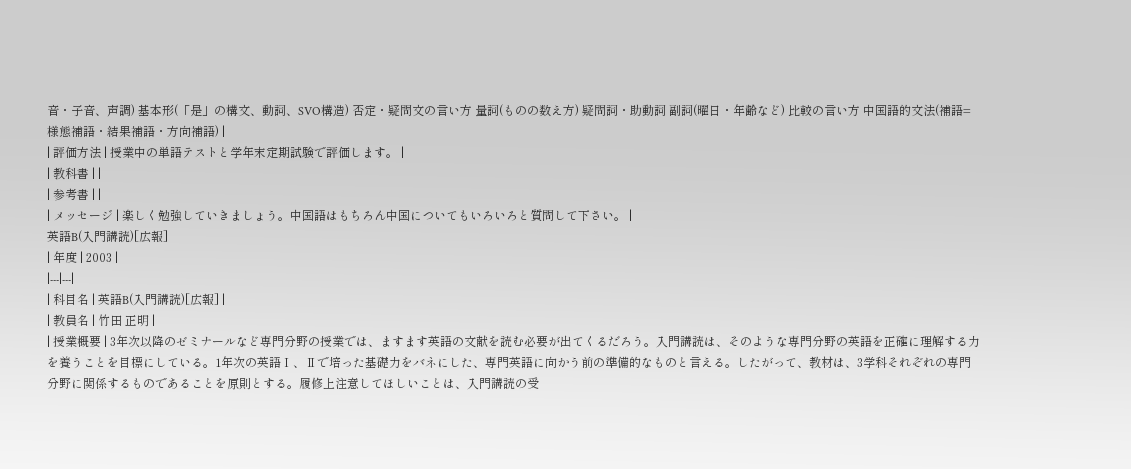音・子音、声調) 基本形(「是」の構文、動詞、SVO構造) 否定・疑問文の言い方 量詞(ものの数え方) 疑問詞・助動詞 副詞(曜日・年齢など) 比較の言い方 中国語的文法(補語=様態補語・結果補語・方向補語) |
| 評価方法 | 授業中の単語テストと学年末定期試験で評価します。 |
| 教科書 | |
| 参考書 | |
| メッセージ | 楽しく勉強していきましょう。中国語はもちろん中国についてもいろいろと質問して下さい。 |
英語B(入門講読)[広報]
| 年度 | 2003 |
|---|---|
| 科目名 | 英語B(入門講読)[広報] |
| 教員名 | 竹田 正明 |
| 授業概要 | 3年次以降のゼミナールなど専門分野の授業では、ますます英語の文献を読む必要が出てくるだろう。入門講読は、そのような専門分野の英語を正確に理解する力を養うことを目標にしている。1年次の英語Ⅰ、Ⅱで培った基礎力をバネにした、専門英語に向かう前の準備的なものと言える。したがって、教材は、3学科それぞれの専門分野に関係するものであることを原則とする。履修上注意してほしいことは、入門講読の受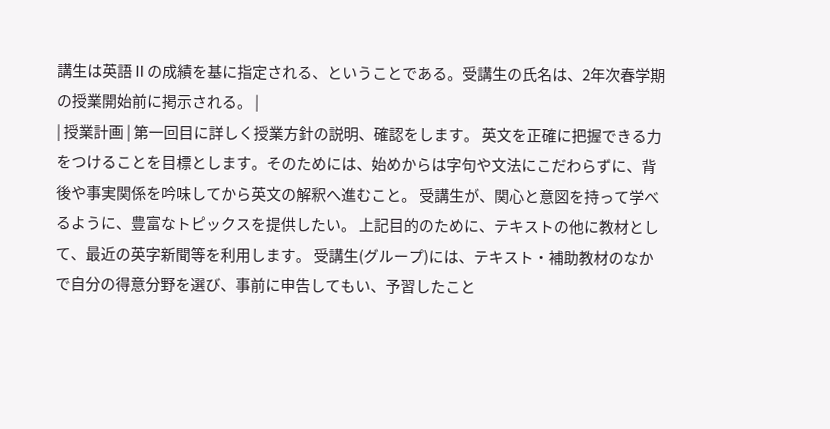講生は英語Ⅱの成績を基に指定される、ということである。受講生の氏名は、2年次春学期の授業開始前に掲示される。 |
| 授業計画 | 第一回目に詳しく授業方針の説明、確認をします。 英文を正確に把握できる力をつけることを目標とします。そのためには、始めからは字句や文法にこだわらずに、背後や事実関係を吟味してから英文の解釈へ進むこと。 受講生が、関心と意図を持って学べるように、豊富なトピックスを提供したい。 上記目的のために、テキストの他に教材として、最近の英字新聞等を利用します。 受講生(グループ)には、テキスト・補助教材のなかで自分の得意分野を選び、事前に申告してもい、予習したこと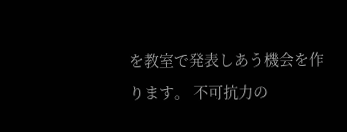を教室で発表しあう機会を作ります。 不可抗力の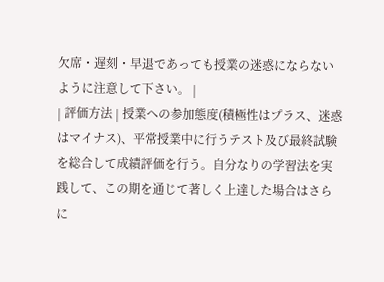欠席・遅刻・早退であっても授業の迷惑にならないように注意して下さい。 |
| 評価方法 | 授業への参加態度(積極性はプラス、迷惑はマイナス)、平常授業中に行うテスト及び最終試験を総合して成績評価を行う。自分なりの学習法を実践して、この期を通じて著しく上達した場合はさらに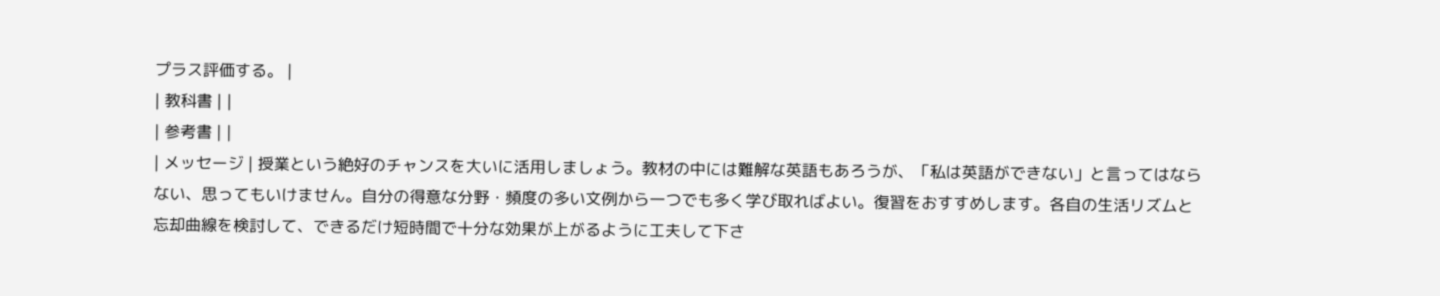プラス評価する。 |
| 教科書 | |
| 参考書 | |
| メッセージ | 授業という絶好のチャンスを大いに活用しましょう。教材の中には難解な英語もあろうが、「私は英語ができない」と言ってはならない、思ってもいけません。自分の得意な分野・頻度の多い文例から一つでも多く学び取ればよい。復習をおすすめします。各自の生活リズムと忘却曲線を検討して、できるだけ短時間で十分な効果が上がるように工夫して下さ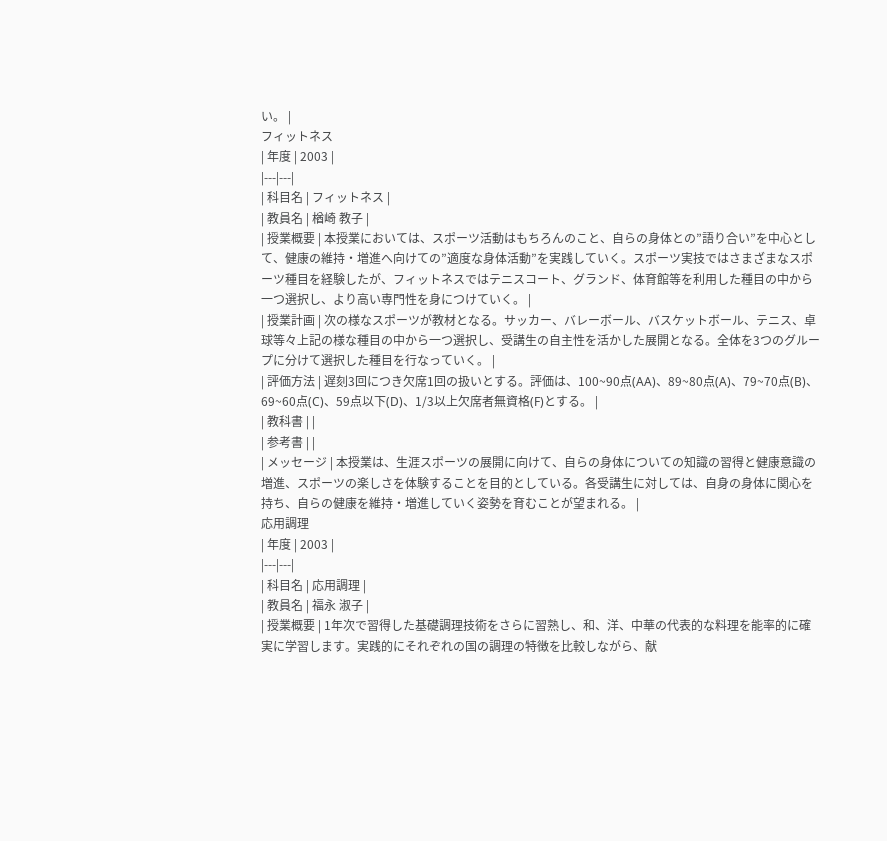い。 |
フィットネス
| 年度 | 2003 |
|---|---|
| 科目名 | フィットネス |
| 教員名 | 楢崎 教子 |
| 授業概要 | 本授業においては、スポーツ活動はもちろんのこと、自らの身体との”語り合い”を中心として、健康の維持・増進へ向けての”適度な身体活動”を実践していく。スポーツ実技ではさまざまなスポーツ種目を経験したが、フィットネスではテニスコート、グランド、体育館等を利用した種目の中から一つ選択し、より高い専門性を身につけていく。 |
| 授業計画 | 次の様なスポーツが教材となる。サッカー、バレーボール、バスケットボール、テニス、卓球等々上記の様な種目の中から一つ選択し、受講生の自主性を活かした展開となる。全体を3つのグループに分けて選択した種目を行なっていく。 |
| 評価方法 | 遅刻3回につき欠席1回の扱いとする。評価は、100~90点(AA)、89~80点(A)、79~70点(B)、69~60点(C)、59点以下(D)、1/3以上欠席者無資格(F)とする。 |
| 教科書 | |
| 参考書 | |
| メッセージ | 本授業は、生涯スポーツの展開に向けて、自らの身体についての知識の習得と健康意識の増進、スポーツの楽しさを体験することを目的としている。各受講生に対しては、自身の身体に関心を持ち、自らの健康を維持・増進していく姿勢を育むことが望まれる。 |
応用調理
| 年度 | 2003 |
|---|---|
| 科目名 | 応用調理 |
| 教員名 | 福永 淑子 |
| 授業概要 | 1年次で習得した基礎調理技術をさらに習熟し、和、洋、中華の代表的な料理を能率的に確実に学習します。実践的にそれぞれの国の調理の特徴を比較しながら、献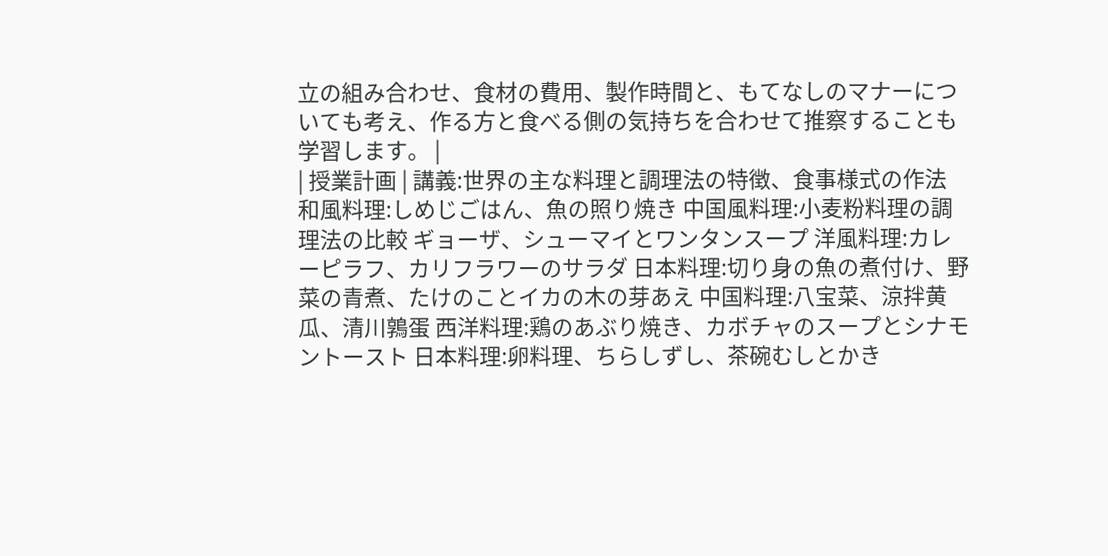立の組み合わせ、食材の費用、製作時間と、もてなしのマナーについても考え、作る方と食べる側の気持ちを合わせて推察することも学習します。 |
| 授業計画 | 講義:世界の主な料理と調理法の特徴、食事様式の作法 和風料理:しめじごはん、魚の照り焼き 中国風料理:小麦粉料理の調理法の比較 ギョーザ、シューマイとワンタンスープ 洋風料理:カレーピラフ、カリフラワーのサラダ 日本料理:切り身の魚の煮付け、野菜の青煮、たけのことイカの木の芽あえ 中国料理:八宝菜、涼拌黄瓜、清川鶉蛋 西洋料理:鶏のあぶり焼き、カボチャのスープとシナモントースト 日本料理:卵料理、ちらしずし、茶碗むしとかき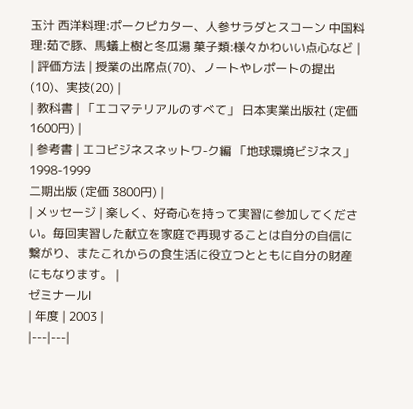玉汁 西洋料理:ポークピカター、人参サラダとスコーン 中国料理:茹で豚、馬蟻上樹と冬瓜湯 菓子類:様々かわいい点心など |
| 評価方法 | 授業の出席点(70)、ノートやレポートの提出(10)、実技(20) |
| 教科書 | 「エコマテリアルのすべて」 日本実業出版社 (定価 1600円) |
| 参考書 | エコビジネスネットワ-ク編 「地球環境ビジネス」 1998-1999
二期出版 (定価 3800円) |
| メッセージ | 楽しく、好奇心を持って実習に参加してください。毎回実習した献立を家庭で再現することは自分の自信に繋がり、またこれからの食生活に役立つとともに自分の財産にもなります。 |
ゼミナールⅠ
| 年度 | 2003 |
|---|---|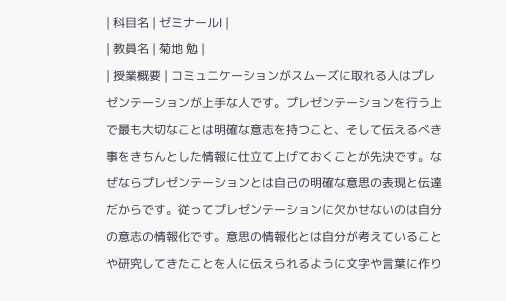| 科目名 | ゼミナールⅠ |
| 教員名 | 菊地 勉 |
| 授業概要 | コミュニケーションがスムーズに取れる人はプレゼンテーションが上手な人です。プレゼンテーションを行う上で最も大切なことは明確な意志を持つこと、そして伝えるべき事をきちんとした情報に仕立て上げておくことが先決です。なぜならプレゼンテーションとは自己の明確な意思の表現と伝達だからです。従ってプレゼンテーションに欠かせないのは自分の意志の情報化です。意思の情報化とは自分が考えていることや研究してきたことを人に伝えられるように文字や言葉に作り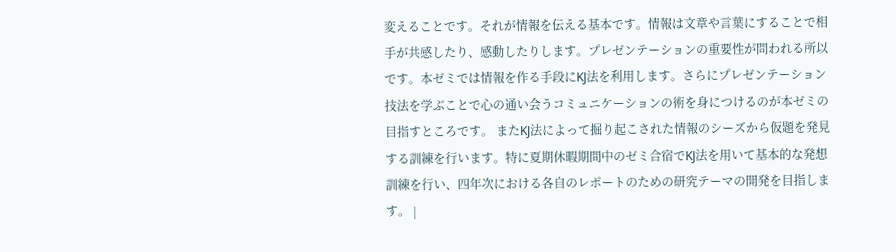変えることです。それが情報を伝える基本です。情報は文章や言葉にすることで相手が共感したり、感動したりします。プレゼンテーションの重要性が問われる所以です。本ゼミでは情報を作る手段にKJ法を利用します。さらにプレゼンテーション技法を学ぶことで心の通い会うコミュニケーションの術を身につけるのが本ゼミの目指すところです。 またKJ法によって掘り起こされた情報のシーズから仮題を発見する訓練を行います。特に夏期休暇期間中のゼミ合宿でKJ法を用いて基本的な発想訓練を行い、四年次における各自のレポートのための研究テーマの開発を目指します。 |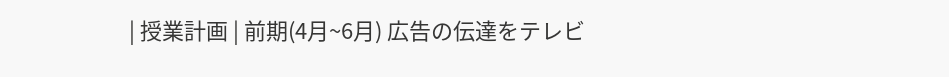| 授業計画 | 前期(4月~6月) 広告の伝達をテレビ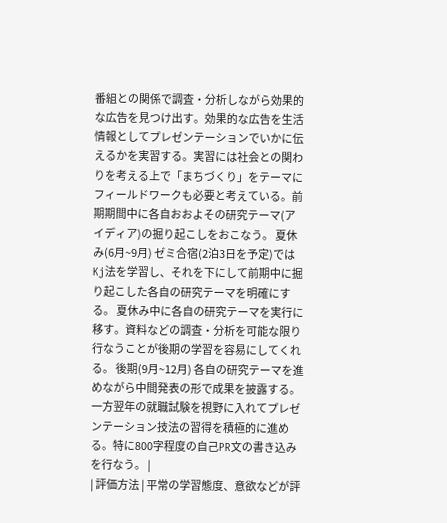番組との関係で調査・分析しながら効果的な広告を見つけ出す。効果的な広告を生活情報としてプレゼンテーションでいかに伝えるかを実習する。実習には社会との関わりを考える上で「まちづくり」をテーマにフィールドワークも必要と考えている。前期期間中に各自おおよその研究テーマ(アイディア)の掘り起こしをおこなう。 夏休み(6月~9月) ゼミ合宿(2泊3日を予定)ではKj法を学習し、それを下にして前期中に掘り起こした各自の研究テーマを明確にする。 夏休み中に各自の研究テーマを実行に移す。資料などの調査・分析を可能な限り行なうことが後期の学習を容易にしてくれる。 後期(9月~12月) 各自の研究テーマを進めながら中間発表の形で成果を披露する。一方翌年の就職試験を視野に入れてプレゼンテーション技法の習得を積極的に進める。特に800字程度の自己PR文の書き込みを行なう。 |
| 評価方法 | 平常の学習態度、意欲などが評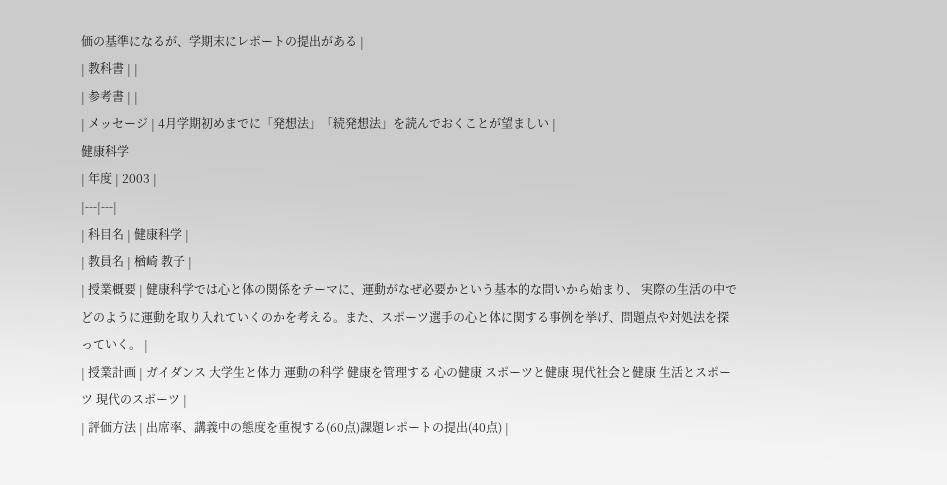価の基準になるが、学期末にレポートの提出がある |
| 教科書 | |
| 参考書 | |
| メッセージ | 4月学期初めまでに「発想法」「続発想法」を読んでおくことが望ましい |
健康科学
| 年度 | 2003 |
|---|---|
| 科目名 | 健康科学 |
| 教員名 | 楢崎 教子 |
| 授業概要 | 健康科学では心と体の関係をテーマに、運動がなぜ必要かという基本的な問いから始まり、 実際の生活の中でどのように運動を取り入れていくのかを考える。また、スポーツ選手の心と体に関する事例を挙げ、問題点や対処法を探っていく。 |
| 授業計画 | ガイダンス 大学生と体力 運動の科学 健康を管理する 心の健康 スポーツと健康 現代社会と健康 生活とスポーツ 現代のスポーツ |
| 評価方法 | 出席率、講義中の態度を重視する(60点)課題レポートの提出(40点) |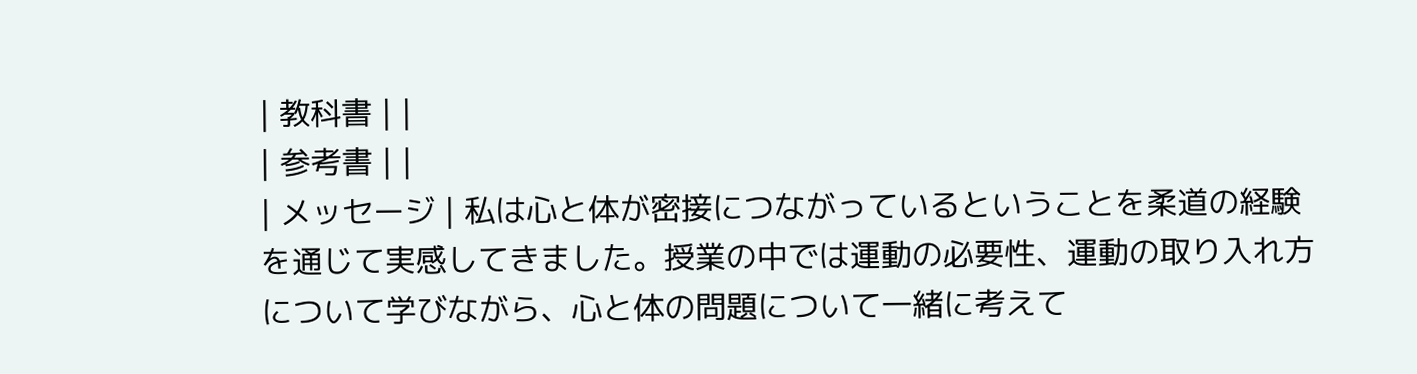| 教科書 | |
| 参考書 | |
| メッセージ | 私は心と体が密接につながっているということを柔道の経験を通じて実感してきました。授業の中では運動の必要性、運動の取り入れ方について学びながら、心と体の問題について一緒に考えて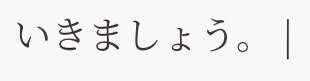いきましょう。 |